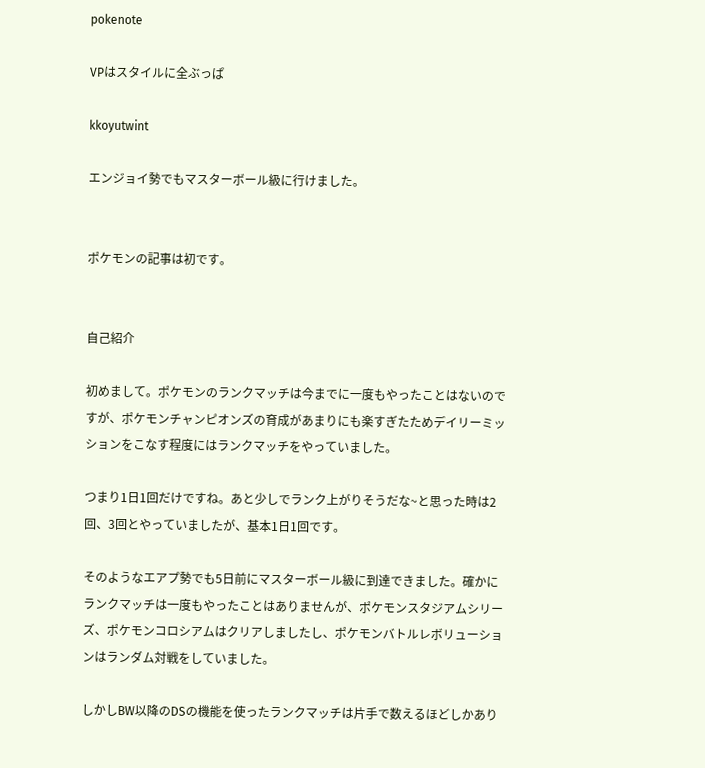pokenote

VPはスタイルに全ぶっぱ

kkoyutwint

エンジョイ勢でもマスターボール級に行けました。


ポケモンの記事は初です。


自己紹介

初めまして。ポケモンのランクマッチは今までに一度もやったことはないのですが、ポケモンチャンピオンズの育成があまりにも楽すぎたためデイリーミッションをこなす程度にはランクマッチをやっていました。

つまり1日1回だけですね。あと少しでランク上がりそうだな~と思った時は2回、3回とやっていましたが、基本1日1回です。

そのようなエアプ勢でも5日前にマスターボール級に到達できました。確かにランクマッチは一度もやったことはありませんが、ポケモンスタジアムシリーズ、ポケモンコロシアムはクリアしましたし、ポケモンバトルレボリューションはランダム対戦をしていました。

しかしBW以降のDSの機能を使ったランクマッチは片手で数えるほどしかあり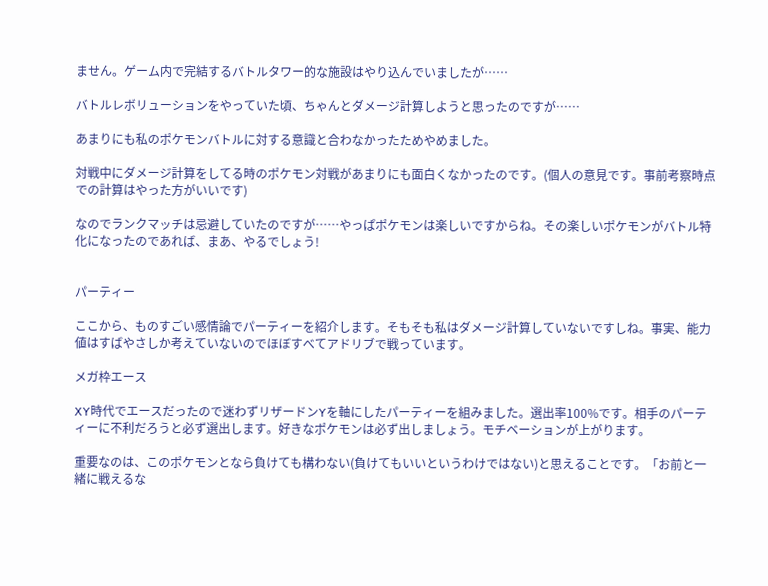ません。ゲーム内で完結するバトルタワー的な施設はやり込んでいましたが……

バトルレボリューションをやっていた頃、ちゃんとダメージ計算しようと思ったのですが……

あまりにも私のポケモンバトルに対する意識と合わなかったためやめました。

対戦中にダメージ計算をしてる時のポケモン対戦があまりにも面白くなかったのです。(個人の意見です。事前考察時点での計算はやった方がいいです)

なのでランクマッチは忌避していたのですが……やっぱポケモンは楽しいですからね。その楽しいポケモンがバトル特化になったのであれば、まあ、やるでしょう!


パーティー

ここから、ものすごい感情論でパーティーを紹介します。そもそも私はダメージ計算していないですしね。事実、能力値はすばやさしか考えていないのでほぼすべてアドリブで戦っています。

メガ枠エース

XY時代でエースだったので迷わずリザードンYを軸にしたパーティーを組みました。選出率100%です。相手のパーティーに不利だろうと必ず選出します。好きなポケモンは必ず出しましょう。モチベーションが上がります。

重要なのは、このポケモンとなら負けても構わない(負けてもいいというわけではない)と思えることです。「お前と一緒に戦えるな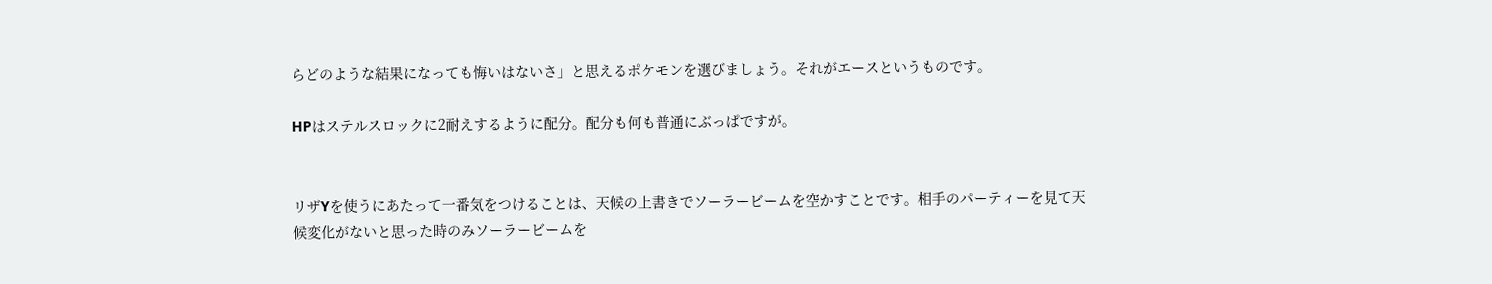らどのような結果になっても悔いはないさ」と思えるポケモンを選びましょう。それがエースというものです。

HPはステルスロックに2耐えするように配分。配分も何も普通にぶっぱですが。


リザYを使うにあたって一番気をつけることは、天候の上書きでソーラービームを空かすことです。相手のパーティーを見て天候変化がないと思った時のみソーラービームを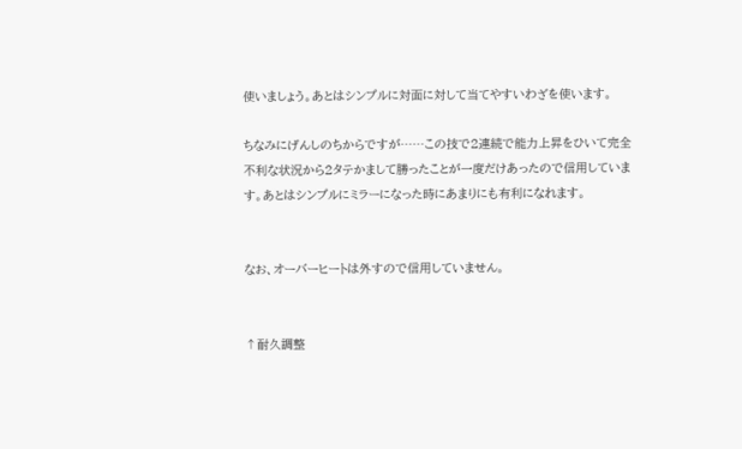使いましょう。あとはシンプルに対面に対して当てやすいわざを使います。

ちなみにげんしのちからですが……この技で2連続で能力上昇をひいて完全不利な状況から2タテかまして勝ったことが一度だけあったので信用しています。あとはシンプルにミラーになった時にあまりにも有利になれます。


なお、オーバーヒートは外すので信用していません。


↑耐久調整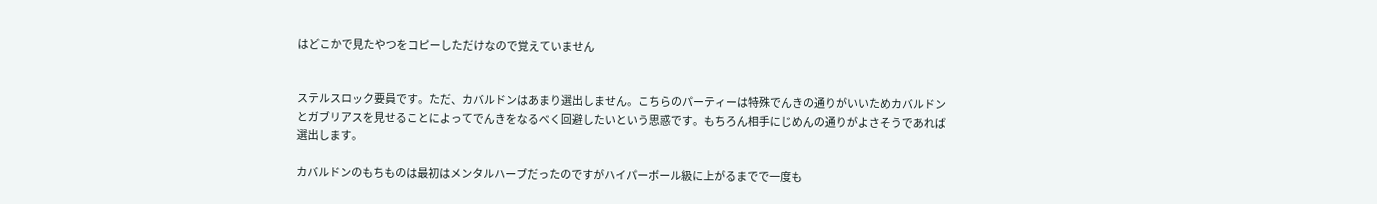はどこかで見たやつをコピーしただけなので覚えていません


ステルスロック要員です。ただ、カバルドンはあまり選出しません。こちらのパーティーは特殊でんきの通りがいいためカバルドンとガブリアスを見せることによってでんきをなるべく回避したいという思惑です。もちろん相手にじめんの通りがよさそうであれば選出します。

カバルドンのもちものは最初はメンタルハーブだったのですがハイパーボール級に上がるまでで一度も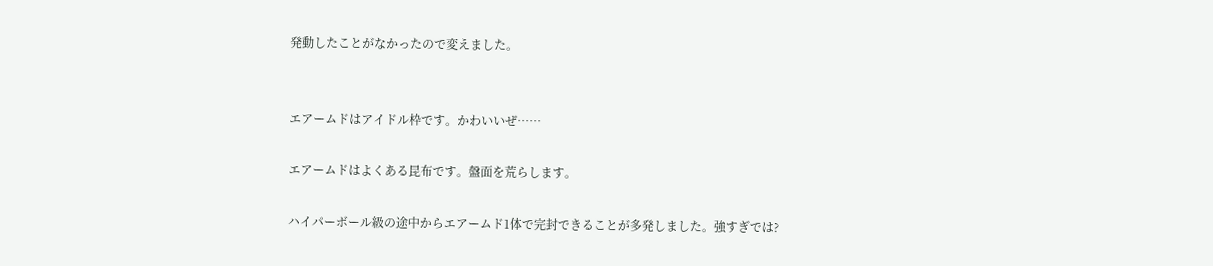発動したことがなかったので変えました。


エアームドはアイドル枠です。かわいいぜ……

エアームドはよくある昆布です。盤面を荒らします。

ハイパーボール級の途中からエアームド1体で完封できることが多発しました。強すぎでは?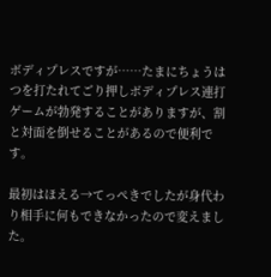ボディプレスですが……たまにちょうはつを打たれてごり押しボディプレス連打ゲームが勃発することがありますが、割と対面を倒せることがあるので便利です。

最初はほえる→てっぺきでしたが身代わり相手に何もできなかったので変えました。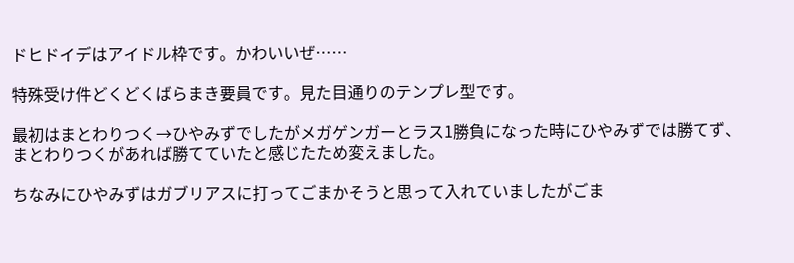ドヒドイデはアイドル枠です。かわいいぜ……

特殊受け件どくどくばらまき要員です。見た目通りのテンプレ型です。

最初はまとわりつく→ひやみずでしたがメガゲンガーとラス1勝負になった時にひやみずでは勝てず、まとわりつくがあれば勝てていたと感じたため変えました。

ちなみにひやみずはガブリアスに打ってごまかそうと思って入れていましたがごま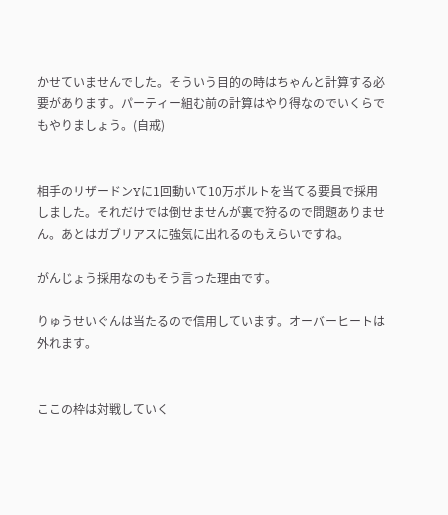かせていませんでした。そういう目的の時はちゃんと計算する必要があります。パーティー組む前の計算はやり得なのでいくらでもやりましょう。(自戒)


相手のリザードンYに1回動いて10万ボルトを当てる要員で採用しました。それだけでは倒せませんが裏で狩るので問題ありません。あとはガブリアスに強気に出れるのもえらいですね。

がんじょう採用なのもそう言った理由です。

りゅうせいぐんは当たるので信用しています。オーバーヒートは外れます。


ここの枠は対戦していく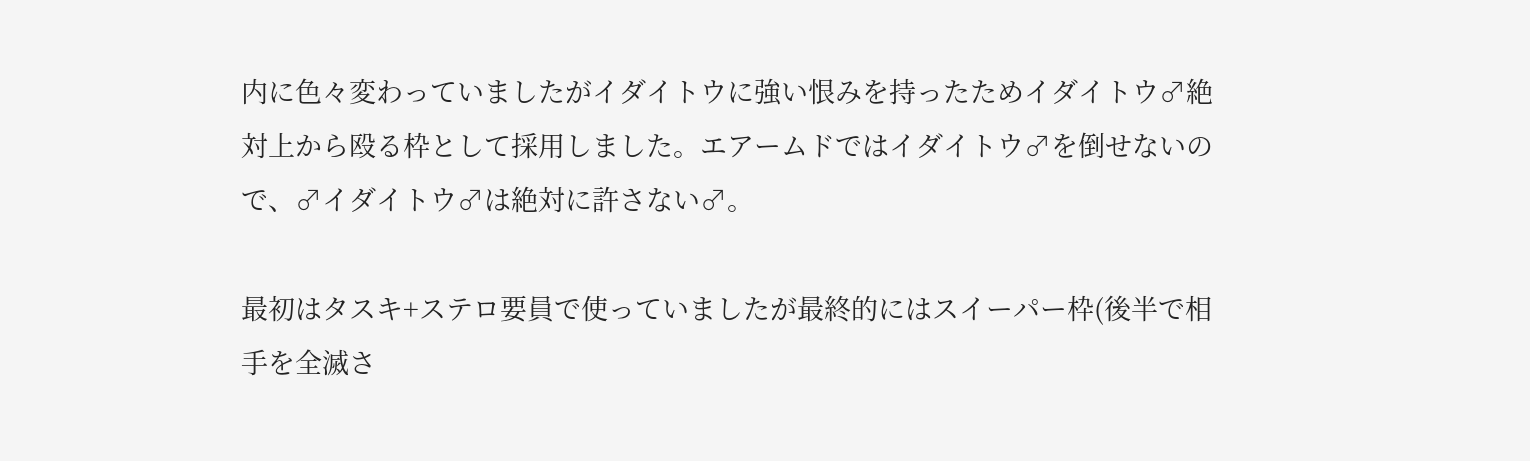内に色々変わっていましたがイダイトウに強い恨みを持ったためイダイトウ♂絶対上から殴る枠として採用しました。エアームドではイダイトウ♂を倒せないので、♂イダイトウ♂は絶対に許さない♂。

最初はタスキ+ステロ要員で使っていましたが最終的にはスイーパー枠(後半で相手を全滅さ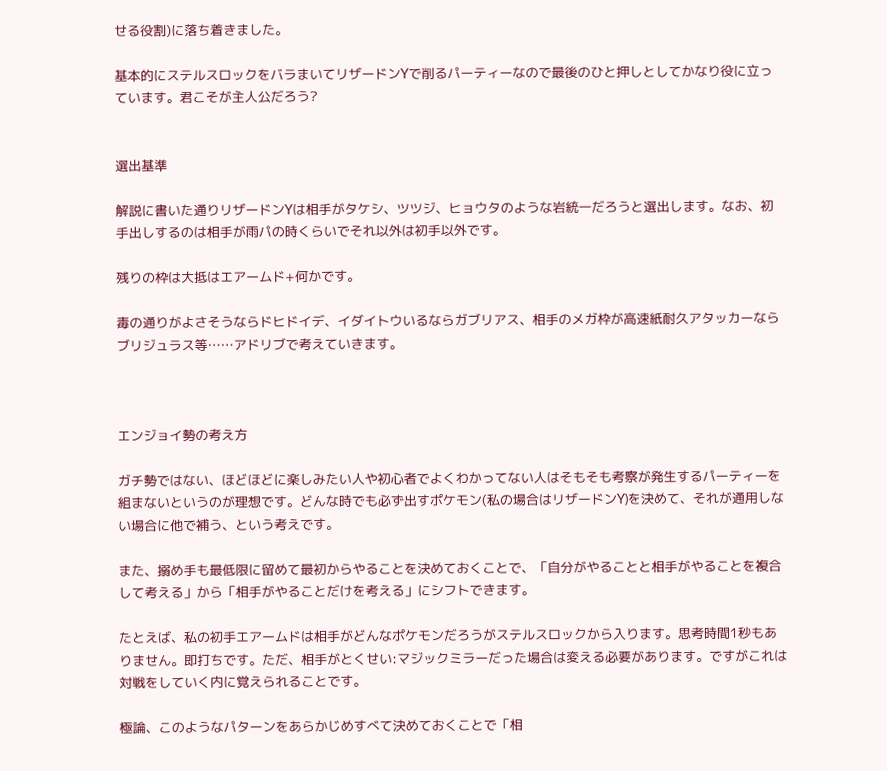せる役割)に落ち着きました。

基本的にステルスロックをバラまいてリザードンYで削るパーティーなので最後のひと押しとしてかなり役に立っています。君こそが主人公だろう?


選出基準

解説に書いた通りリザードンYは相手がタケシ、ツツジ、ヒョウタのような岩統一だろうと選出します。なお、初手出しするのは相手が雨パの時くらいでそれ以外は初手以外です。

残りの枠は大抵はエアームド+何かです。

毒の通りがよさそうならドヒドイデ、イダイトウいるならガブリアス、相手のメガ枠が高速紙耐久アタッカーならブリジュラス等……アドリブで考えていきます。



エンジョイ勢の考え方

ガチ勢ではない、ほどほどに楽しみたい人や初心者でよくわかってない人はそもそも考察が発生するパーティーを組まないというのが理想です。どんな時でも必ず出すポケモン(私の場合はリザードンY)を決めて、それが通用しない場合に他で補う、という考えです。

また、搦め手も最低限に留めて最初からやることを決めておくことで、「自分がやることと相手がやることを複合して考える」から「相手がやることだけを考える」にシフトできます。

たとえば、私の初手エアームドは相手がどんなポケモンだろうがステルスロックから入ります。思考時間1秒もありません。即打ちです。ただ、相手がとくせい:マジックミラーだった場合は変える必要があります。ですがこれは対戦をしていく内に覚えられることです。

極論、このようなパターンをあらかじめすべて決めておくことで「相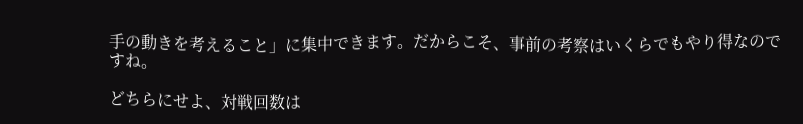手の動きを考えること」に集中できます。だからこそ、事前の考察はいくらでもやり得なのですね。

どちらにせよ、対戦回数は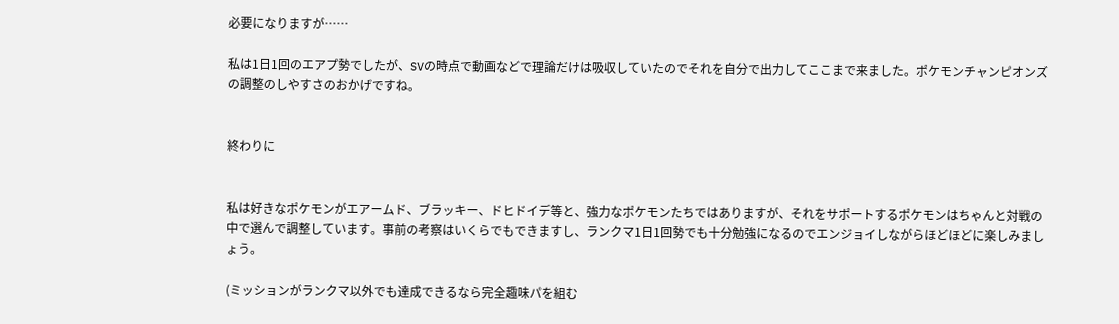必要になりますが……

私は1日1回のエアプ勢でしたが、SVの時点で動画などで理論だけは吸収していたのでそれを自分で出力してここまで来ました。ポケモンチャンピオンズの調整のしやすさのおかげですね。


終わりに


私は好きなポケモンがエアームド、ブラッキー、ドヒドイデ等と、強力なポケモンたちではありますが、それをサポートするポケモンはちゃんと対戦の中で選んで調整しています。事前の考察はいくらでもできますし、ランクマ1日1回勢でも十分勉強になるのでエンジョイしながらほどほどに楽しみましょう。

(ミッションがランクマ以外でも達成できるなら完全趣味パを組む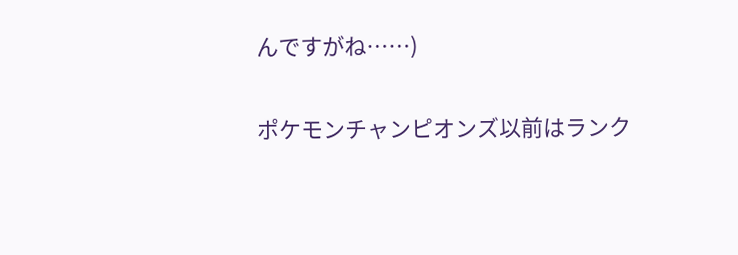んですがね……)

ポケモンチャンピオンズ以前はランク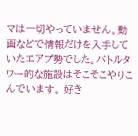マは一切やっていません。動画などで情報だけを入手していたエアプ勢でした。バトルタワー的な施設はそこそこやりこんでいます。 好き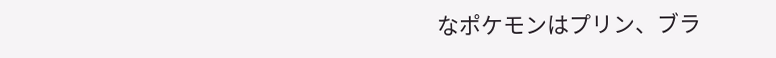なポケモンはプリン、ブラ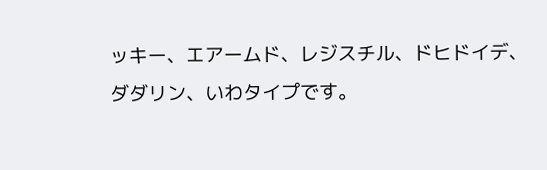ッキー、エアームド、レジスチル、ドヒドイデ、ダダリン、いわタイプです。